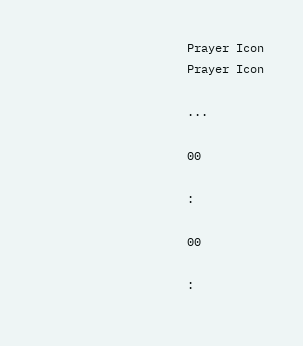Prayer Icon
Prayer Icon

...

00

:

00

: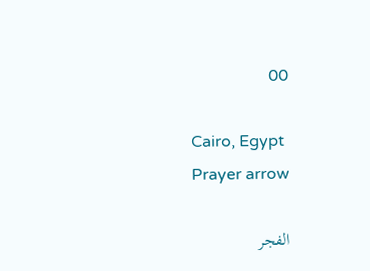00

Cairo, Egypt
Prayer arrow

الفجر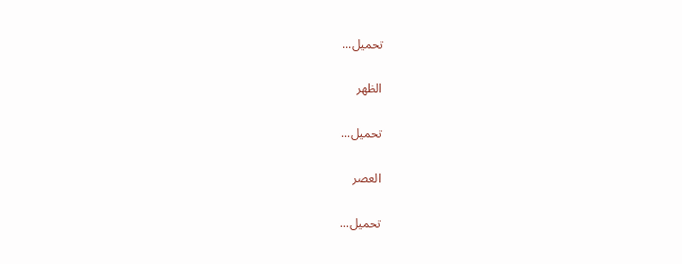تحميل...

الظهر

تحميل...

العصر

تحميل...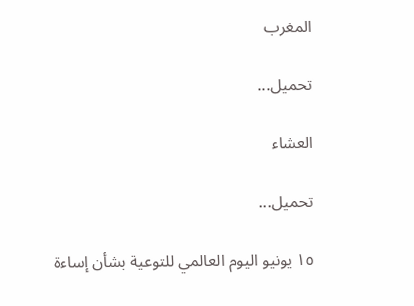المغرب

تحميل...

العشاء

تحميل...

١٥ يونيو اليوم العالمي للتوعية بشأن إساءة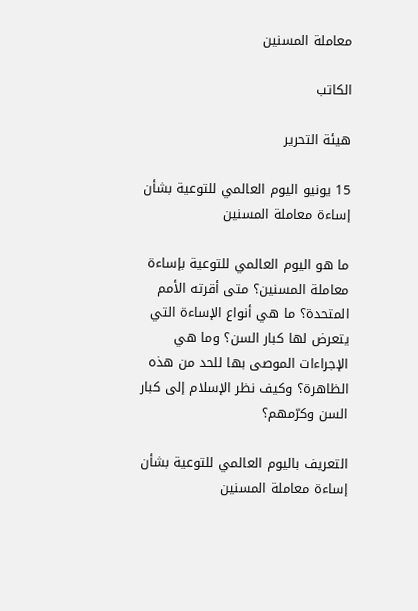معاملة المسنين

الكاتب

هيئة التحرير

15 يونيو اليوم العالمي للتوعية بشأن إساءة معاملة المسنين

ما هو اليوم العالمي للتوعية بإساءة معاملة المسنين؟ متى أقرته الأمم المتحدة؟ ما هي أنواع الإساءة التي يتعرض لها كبار السن؟ وما هي الإجراءات الموصى بها للحد من هذه الظاهرة؟ وكيف نظر الإسلام إلى كبار السن وكرّمهم؟

التعريف باليوم العالمي للتوعية بشأن إساءة معاملة المسنين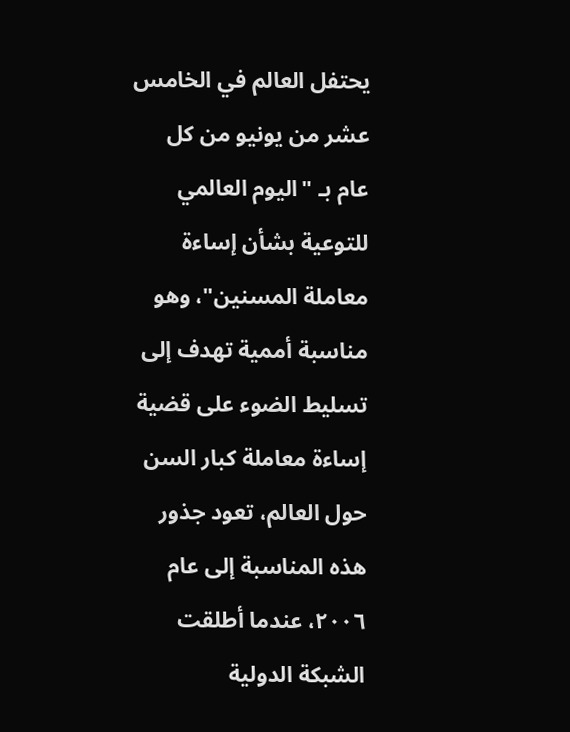يحتفل العالم في الخامس عشر من يونيو من كل عام بـ "اليوم العالمي للتوعية بشأن إساءة معاملة المسنين"، وهو مناسبة أممية تهدف إلى تسليط الضوء على قضية إساءة معاملة كبار السن حول العالم، تعود جذور هذه المناسبة إلى عام ٢٠٠٦، عندما أطلقت الشبكة الدولية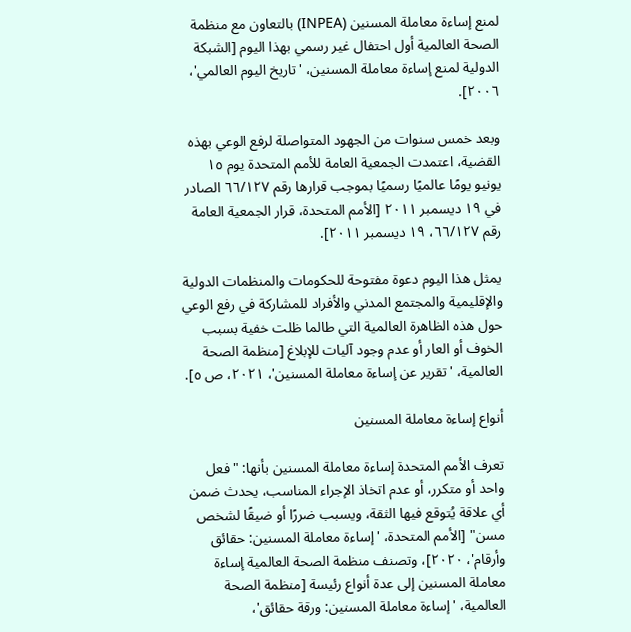لمنع إساءة معاملة المسنين (INPEA) بالتعاون مع منظمة الصحة العالمية أول احتفال غير رسمي بهذا اليوم [الشبكة الدولية لمنع إساءة معاملة المسنين، 'تاريخ اليوم العالمي'، ٢٠٠٦].

وبعد خمس سنوات من الجهود المتواصلة لرفع الوعي بهذه القضية، اعتمدت الجمعية العامة للأمم المتحدة يوم ١٥ يونيو يومًا عالميًا رسميًا بموجب قرارها رقم ٦٦/١٢٧ الصادر في ١٩ ديسمبر ٢٠١١ [الأمم المتحدة، قرار الجمعية العامة رقم ٦٦/١٢٧، ١٩ ديسمبر ٢٠١١].

يمثل هذا اليوم دعوة مفتوحة للحكومات والمنظمات الدولية والإقليمية والمجتمع المدني والأفراد للمشاركة في رفع الوعي حول هذه الظاهرة العالمية التي طالما ظلت خفية بسبب الخوف أو العار أو عدم وجود آليات للإبلاغ [منظمة الصحة العالمية، 'تقرير عن إساءة معاملة المسنين'، ٢٠٢١، ص ٥].

أنواع إساءة معاملة المسنين

تعرف الأمم المتحدة إساءة معاملة المسنين بأنها: "فعل واحد أو متكرر، أو عدم اتخاذ الإجراء المناسب، يحدث ضمن أي علاقة يُتوقع فيها الثقة، ويسبب ضررًا أو ضيقًا لشخص مسن" [الأمم المتحدة، 'إساءة معاملة المسنين: حقائق وأرقام'، ٢٠٢٠]، وتصنف منظمة الصحة العالمية إساءة معاملة المسنين إلى عدة أنواع رئيسة [منظمة الصحة العالمية، 'إساءة معاملة المسنين: ورقة حقائق'،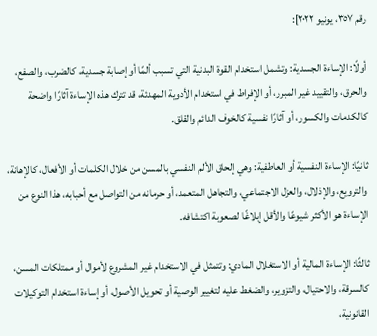رقم ٣٥٧، يونيو ٢٠٢٢]:

أولًا: الإساءة الجسدية: وتشمل استخدام القوة البدنية التي تسبب ألمًا أو إصابة جسدية، كالضرب، والصفع، والحرق، والتقييد غير المبرر، أو الإفراط في استخدام الأدوية المهدئة، قد تترك هذه الإساءة آثارًا واضحة كالكدمات والكسور، أو آثارًا نفسية كالخوف الدائم والقلق.

ثانيًا: الإساءة النفسية أو العاطفية: وهي إلحاق الألم النفسي بالمسن من خلال الكلمات أو الأفعال، كالإهانة، والترويع، والإذلال، والعزل الاجتماعي، والتجاهل المتعمد، أو حرمانه من التواصل مع أحبابه، هذا النوع من الإساءة هو الأكثر شيوعًا والأقل إبلاغًا لصعوبة اكتشافه.

ثالثًا: الإساءة المالية أو الاستغلال المادي: وتتمثل في الاستخدام غير المشروع لأموال أو ممتلكات المسن، كالسرقة، والاحتيال، والتزوير، والضغط عليه لتغيير الوصية أو تحويل الأصول، أو إساءة استخدام التوكيلات القانونية،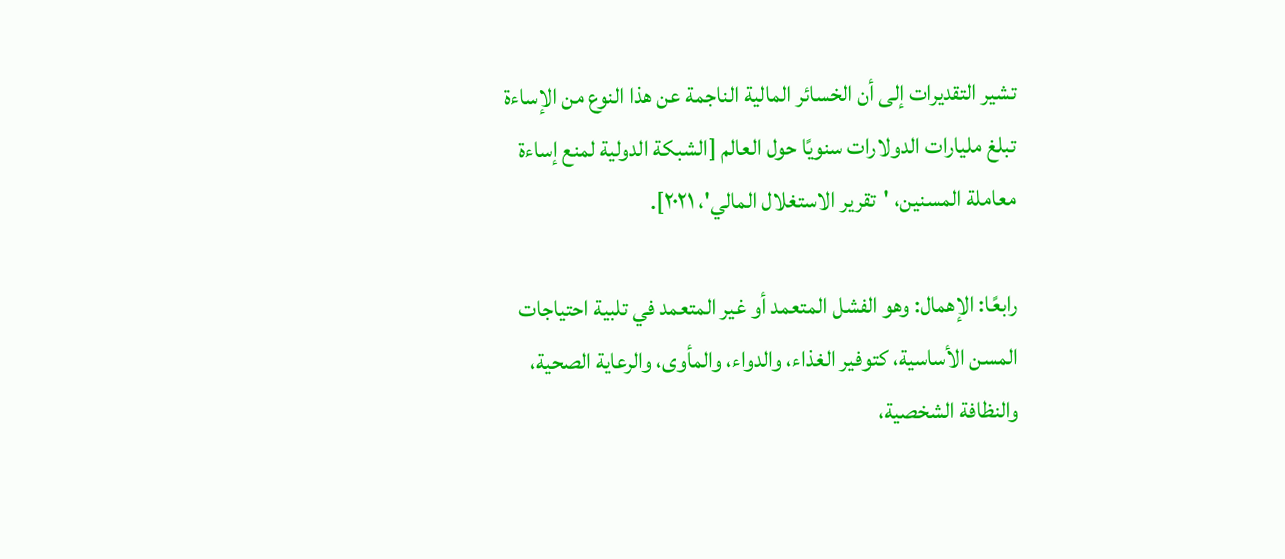تشير التقديرات إلى أن الخسائر المالية الناجمة عن هذا النوع من الإساءة تبلغ مليارات الدولارات سنويًا حول العالم [الشبكة الدولية لمنع إساءة معاملة المسنين، 'تقرير الاستغلال المالي'، ٢٠٢١].

رابعًا: الإهمال: وهو الفشل المتعمد أو غير المتعمد في تلبية احتياجات المسن الأساسية، كتوفير الغذاء، والدواء، والمأوى، والرعاية الصحية، والنظافة الشخصية،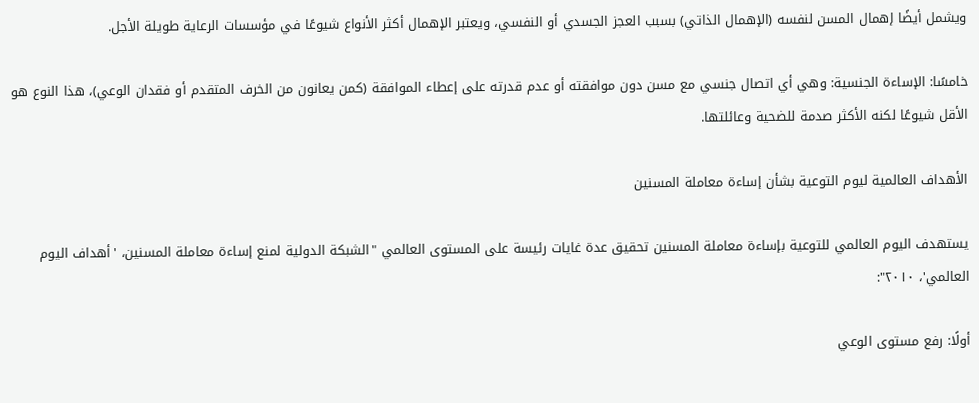ويشمل أيضًا إهمال المسن لنفسه (الإهمال الذاتي) بسبب العجز الجسدي أو النفسي، ويعتبر الإهمال أكثر الأنواع شيوعًا في مؤسسات الرعاية طويلة الأجل.

خامسًا: الإساءة الجنسية: وهي أي اتصال جنسي مع مسن دون موافقته أو عدم قدرته على إعطاء الموافقة (كمن يعانون من الخرف المتقدم أو فقدان الوعي)، هذا النوع هو الأقل شيوعًا لكنه الأكثر صدمة للضحية وعائلتها.

الأهداف العالمية ليوم التوعية بشأن إساءة معاملة المسنين

يستهدف اليوم العالمي للتوعية بإساءة معاملة المسنين تحقيق عدة غايات رئيسة على المستوى العالمي "الشبكة الدولية لمنع إساءة معاملة المسنين، 'أهداف اليوم العالمي'، ٢٠١٠":

أولًا: رفع مستوى الوعي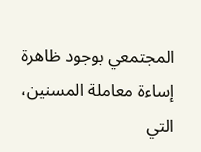المجتمعي بوجود ظاهرة إساءة معاملة المسنين، التي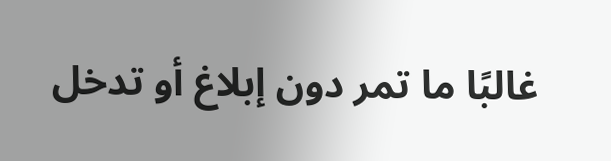غالبًا ما تمر دون إبلاغ أو تدخل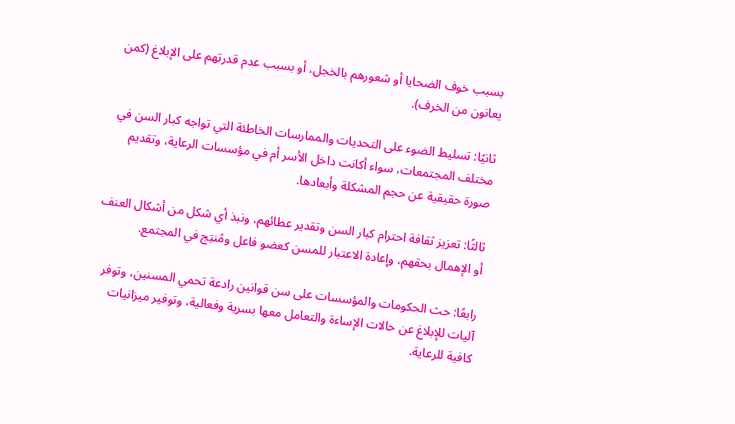بسبب خوف الضحايا أو شعورهم بالخجل، أو بسبب عدم قدرتهم على الإبلاغ (كمن يعانون من الخرف).

ثانيًا: تسليط الضوء على التحديات والممارسات الخاطئة التي تواجه كبار السن في مختلف المجتمعات، سواء أكانت داخل الأسر أم في مؤسسات الرعاية، وتقديم صورة حقيقية عن حجم المشكلة وأبعادها.

ثالثًا: تعزيز ثقافة احترام كبار السن وتقدير عطائهم، ونبذ أي شكل من أشكال العنف أو الإهمال بحقهم، وإعادة الاعتبار للمسن كعضو فاعل ومُنتِج في المجتمع.

رابعًا: حث الحكومات والمؤسسات على سن قوانين رادعة تحمي المسنين، وتوفر آليات للإبلاغ عن حالات الإساءة والتعامل معها بسرية وفعالية، وتوفير ميزانيات كافية للرعاية.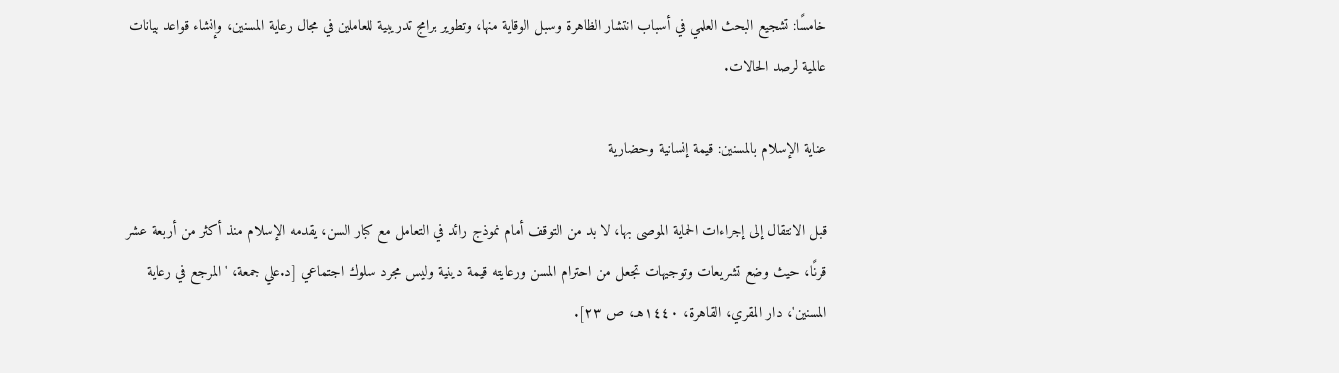خامسًا: تشجيع البحث العلمي في أسباب انتشار الظاهرة وسبل الوقاية منها، وتطوير برامج تدريبية للعاملين في مجال رعاية المسنين، وإنشاء قواعد بيانات عالمية لرصد الحالات.

عناية الإسلام بالمسنين: قيمة إنسانية وحضارية

قبل الانتقال إلى إجراءات الحماية الموصى بها، لا بد من التوقف أمام نموذج رائد في التعامل مع كبار السن، يقدمه الإسلام منذ أكثر من أربعة عشر قرنًا، حيث وضع تشريعات وتوجيهات تجعل من احترام المسن ورعايته قيمة دينية وليس مجرد سلوك اجتماعي [د.علي جمعة، 'المرجع في رعاية المسنين'، دار المقري، القاهرة، ١٤٤٠هـ، ص ٢٣].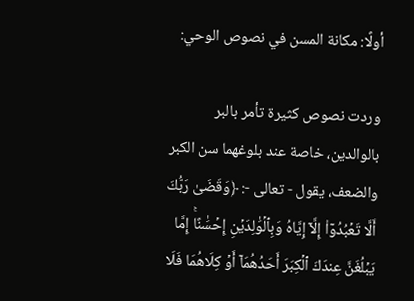أولًا: مكانة المسن في نصوص الوحي:

وردت نصوص كثيرة تأمر بالبر بالوالدين، خاصة عند بلوغهما سن الكبر والضعف، يقول - تعالى -: ﴿وَقَضَىٰ رَبُّكَ أَلَّا تَعۡبُدُوۤا۟ إِلَّاۤ إِیَّاهُ وَبِٱلۡوَٰلِدَیۡنِ إِحۡسَٰنًاۚ إِمَّا یَبۡلُغَنَّ عِندَكَ ٱلۡكِبَرَ أَحَدُهُمَاۤ أَوۡ كِلَاهُمَا فَلَا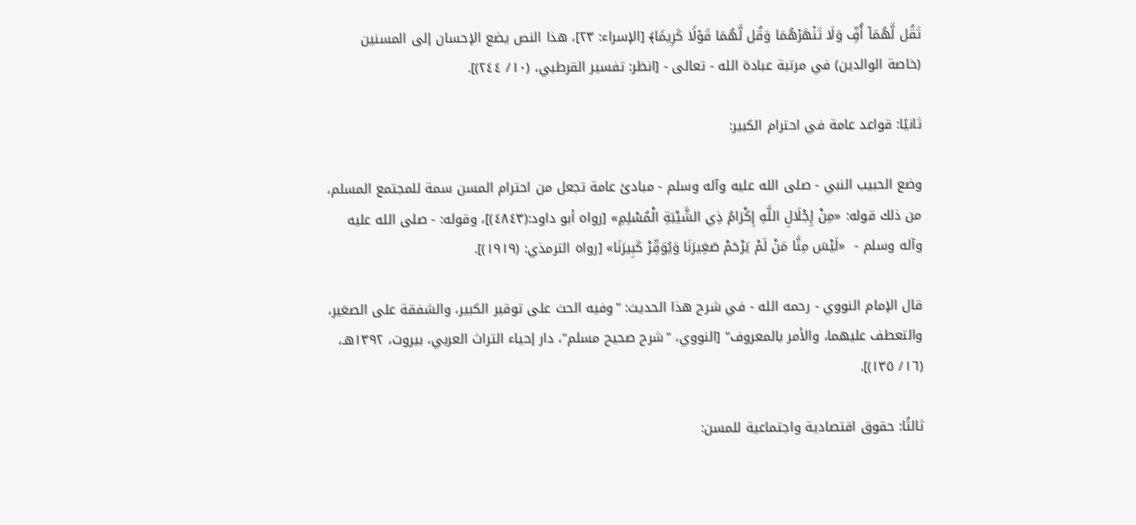تَقُل لَّهُمَاۤ أُفࣲّ وَلَا تَنۡهَرۡهُمَا وَقُل لَّهُمَا قَوۡلࣰا كَرِیمࣰا﴾ [الإسراء: ٢٣]، هذا النص يضع الإحسان إلى المسنين (خاصة الوالدين) في مرتبة عبادة الله - تعالى - [انظر: تفسير القرطبي، (١٠/ ٢٤٤)].

ثانيًا: قواعد عامة في احترام الكبير:

وضع الحبيب النبي - صلى الله عليه وآله وسلم - مبادئ عامة تجعل من احترام المسن سمة للمجتمع المسلم، من ذلك قوله: «مِنْ إِجْلَالِ اللَّهِ إِكْرَامُ ذِي الشَّيْبَةِ الْمُسْلِمِ» [رواه أبو داود:(٤٨٤٣)]، وقوله: - صلى الله عليه وآله وسلم -  «لَيْسَ مِنَّا مَنْ لَمْ يَرْحَمْ صَغِيرَنَا وَيُوَقِّرْ كَبِيرَنَا» [رواه الترمذي: (١٩١٩)].

قال الإمام النووي - رحمه الله - في شرح هذا الحديث: "وفيه الحث على توقير الكبير، والشفقة على الصغير، والتعطف عليهما، والأمر بالمعروف" [النووي، "شرح صحيح مسلم"، دار إحياء التراث العربي، بيروت، ١٣٩٢هـ، (١٦/ ١٣٥)].

ثالثًا: حقوق اقتصادية واجتماعية للمسن: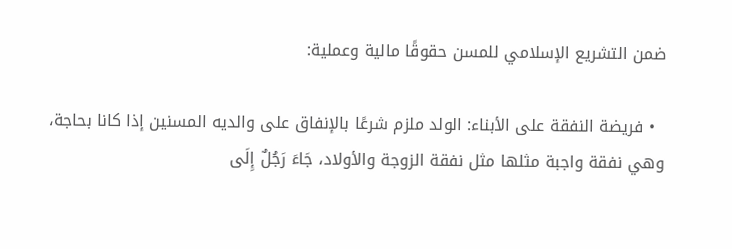ضمن التشريع الإسلامي للمسن حقوقًا مالية وعملية:

  • فريضة النفقة على الأبناء: الولد ملزم شرعًا بالإنفاق على والديه المسنين إذا كانا بحاجة، وهي نفقة واجبة مثلها مثل نفقة الزوجة والأولاد، جَاءَ رَجُلٌ إِلَى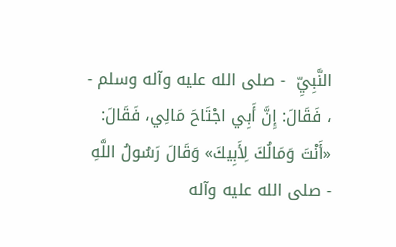النَّبِيِّ  - صلى الله عليه وآله وسلم - ، فَقَالَ: إِنَّ أَبِي اجْتَاحَ مَالِي، فَقَالَ: «أَنْتَ وَمَالُكَ لِأَبِيكَ» وَقَالَ رَسُولُ اللَّهِ  - صلى الله عليه وآله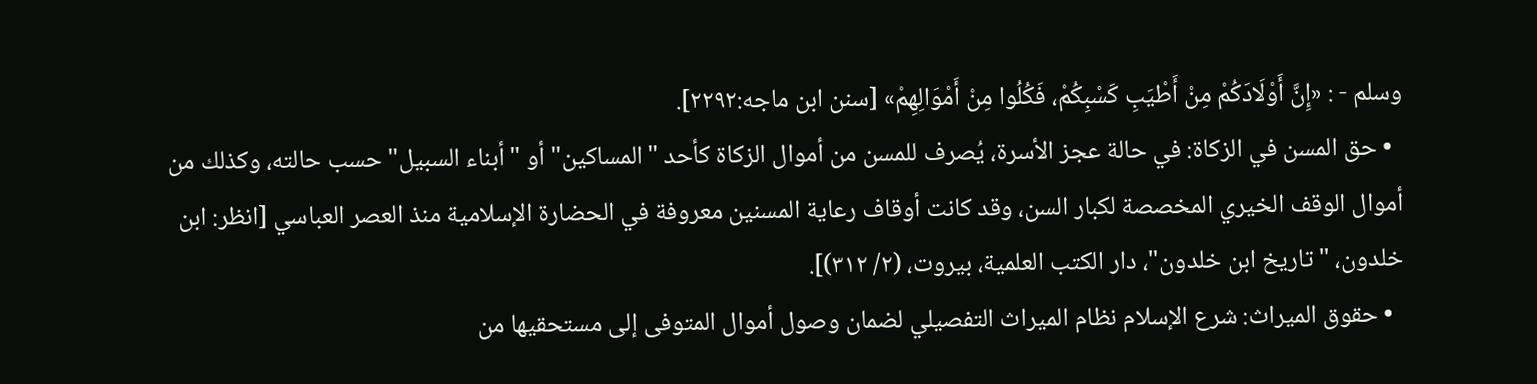وسلم - : «إِنَّ أَوْلَادَكُمْ مِنْ أَطْيَبِ كَسْبِكُمْ، فَكُلُوا مِنْ أَمْوَالِهِمْ» [سنن ابن ماجه:٢٢٩٢].
  • حق المسن في الزكاة: في حالة عجز الأسرة، يُصرف للمسن من أموال الزكاة كأحد "المساكين" أو "أبناء السبيل" حسب حالته، وكذلك من أموال الوقف الخيري المخصصة لكبار السن، وقد كانت أوقاف رعاية المسنين معروفة في الحضارة الإسلامية منذ العصر العباسي [انظر: ابن خلدون، "تاريخ ابن خلدون"، دار الكتب العلمية، بيروت، (٢/ ٣١٢)].
  • حقوق الميراث: شرع الإسلام نظام الميراث التفصيلي لضمان وصول أموال المتوفى إلى مستحقيها من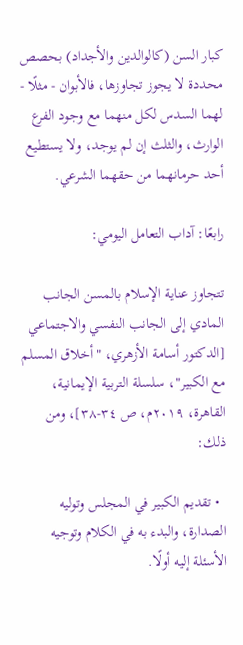كبار السن (كالوالدين والأجداد) بحصص محددة لا يجوز تجاوزها، فالأبوان - مثلًا - لهما السدس لكل منهما مع وجود الفرع الوارث، والثلث إن لم يوجد، ولا يستطيع أحد حرمانهما من حقهما الشرعي.

رابعًا: آداب التعامل اليومي:

تتجاوز عناية الإسلام بالمسن الجانب المادي إلى الجانب النفسي والاجتماعي [الدكتور أسامة الأزهري، "أخلاق المسلم مع الكبير"، سلسلة التربية الإيمانية، القاهرة، ٢٠١٩م، ص ٣٤-٣٨]، ومن ذلك:

  • تقديم الكبير في المجلس وتوليه الصدارة، والبدء به في الكلام وتوجيه الأسئلة إليه أولًا.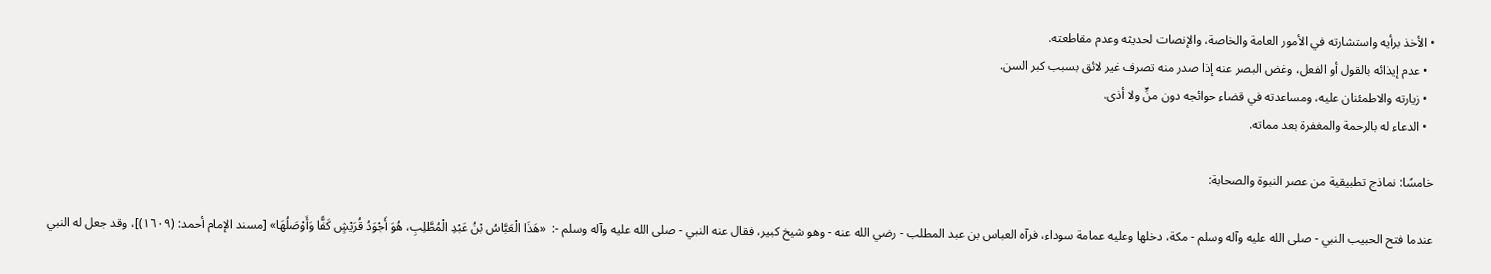• الأخذ برأيه واستشارته في الأمور العامة والخاصة، والإنصات لحديثه وعدم مقاطعته.
  • عدم إيذائه بالقول أو الفعل، وغض البصر عنه إذا صدر منه تصرف غير لائق بسبب كبر السن.
  • زيارته والاطمئنان عليه، ومساعدته في قضاء حوائجه دون منٍّ ولا أذى.
  • الدعاء له بالرحمة والمغفرة بعد مماته.

خامسًا: نماذج تطبيقية من عصر النبوة والصحابة:

عندما فتح الحبيب النبي - صلى الله عليه وآله وسلم - مكة، دخلها وعليه عمامة سوداء، فرآه العباس بن عبد المطلب - رضي الله عنه - وهو شيخ كبير، فقال عنه النبي - صلى الله عليه وآله وسلم -:  «هَذَا الْعَبَّاسُ بْنُ عَبْدِ الْمُطَّلِبِ، هُوَ أَجْوَدُ قُرَيْشٍ كَفًّا وَأَوْصَلُهَا» [مسند الإمام أحمد: (١٦٠٩)]، وقد جعل له النبي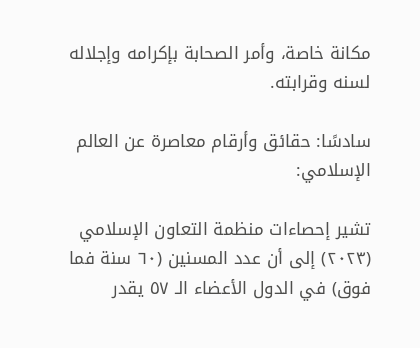مكانة خاصة، وأمر الصحابة بإكرامه وإجلاله لسنه وقرابته.

سادسًا: حقائق وأرقام معاصرة عن العالم الإسلامي:

تشير إحصاءات منظمة التعاون الإسلامي (٢٠٢٣) إلى أن عدد المسنين (٦٠ سنة فما فوق) في الدول الأعضاء الـ ٥٧ يقدر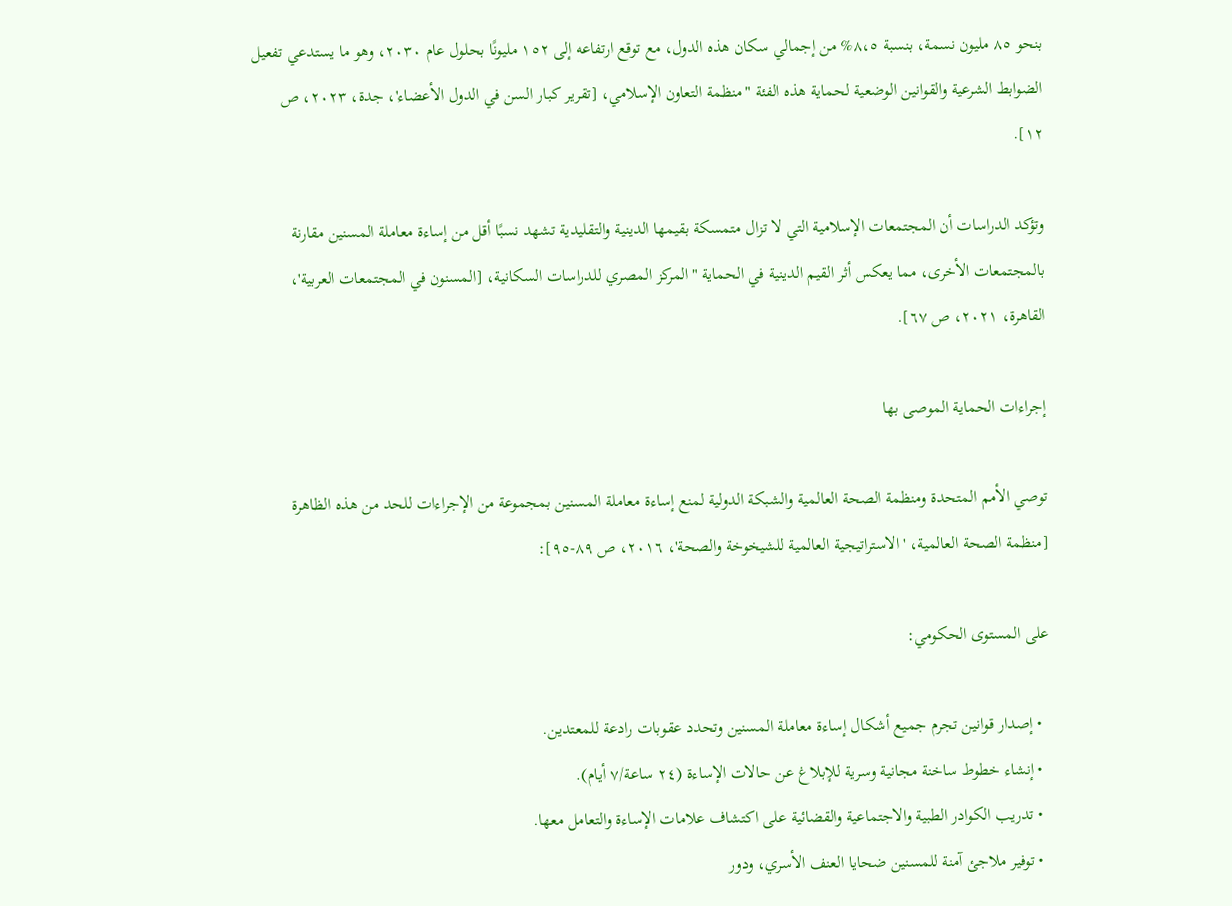بنحو ٨٥ مليون نسمة، بنسبة ٨،٥% من إجمالي سكان هذه الدول، مع توقع ارتفاعه إلى ١٥٢ مليونًا بحلول عام ٢٠٣٠، وهو ما يستدعي تفعيل الضوابط الشرعية والقوانين الوضعية لحماية هذه الفئة "منظمة التعاون الإسلامي، [تقرير كبار السن في الدول الأعضاء'، جدة، ٢٠٢٣، ص ١٢].

وتؤكد الدراسات أن المجتمعات الإسلامية التي لا تزال متمسكة بقيمها الدينية والتقليدية تشهد نسبًا أقل من إساءة معاملة المسنين مقارنة بالمجتمعات الأخرى، مما يعكس أثر القيم الدينية في الحماية "المركز المصري للدراسات السكانية، [المسنون في المجتمعات العربية'، القاهرة، ٢٠٢١، ص ٦٧].

إجراءات الحماية الموصى بها

توصي الأمم المتحدة ومنظمة الصحة العالمية والشبكة الدولية لمنع إساءة معاملة المسنين بمجموعة من الإجراءات للحد من هذه الظاهرة [منظمة الصحة العالمية، 'الاستراتيجية العالمية للشيخوخة والصحة'، ٢٠١٦، ص ٨٩-٩٥]:

على المستوى الحكومي:

  • إصدار قوانين تجرم جميع أشكال إساءة معاملة المسنين وتحدد عقوبات رادعة للمعتدين.
  • إنشاء خطوط ساخنة مجانية وسرية للإبلاغ عن حالات الإساءة (٢٤ ساعة/٧ أيام).
  • تدريب الكوادر الطبية والاجتماعية والقضائية على اكتشاف علامات الإساءة والتعامل معها.
  • توفير ملاجئ آمنة للمسنين ضحايا العنف الأسري، ودور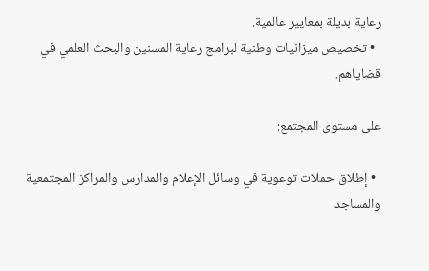رعاية بديلة بمعايير عالمية.
  • تخصيص ميزانيات وطنية لبرامج رعاية المسنين والبحث العلمي في قضاياهم.

على مستوى المجتمع:

  • إطلاق حملات توعوية في وسائل الإعلام والمدارس والمراكز المجتمعية والمساجد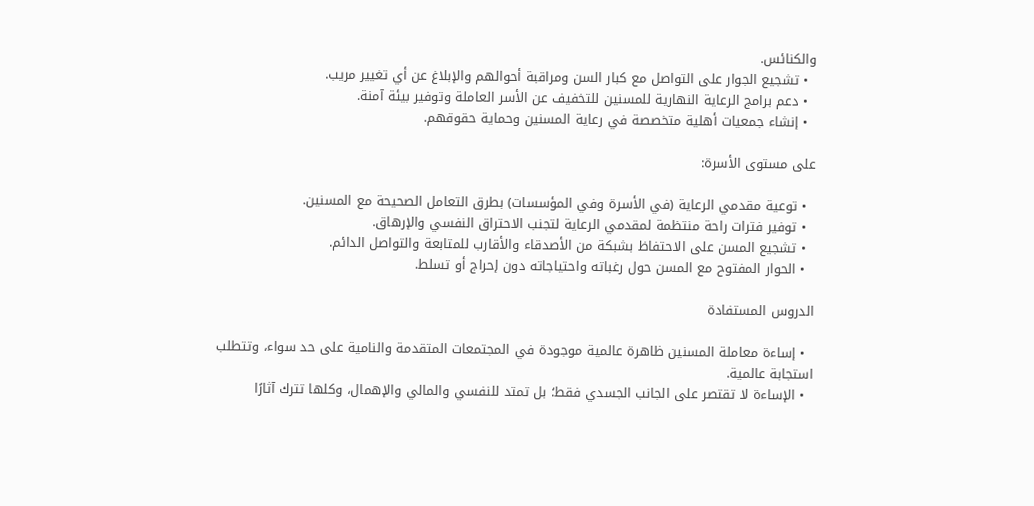والكنائس.
  • تشجيع الجوار على التواصل مع كبار السن ومراقبة أحوالهم والإبلاغ عن أي تغيير مريب.
  • دعم برامج الرعاية النهارية للمسنين للتخفيف عن الأسر العاملة وتوفير بيئة آمنة.
  • إنشاء جمعيات أهلية متخصصة في رعاية المسنين وحماية حقوقهم.

على مستوى الأسرة:

  • توعية مقدمي الرعاية (في الأسرة وفي المؤسسات) بطرق التعامل الصحيحة مع المسنين.
  • توفير فترات راحة منتظمة لمقدمي الرعاية لتجنب الاحتراق النفسي والإرهاق.
  • تشجيع المسن على الاحتفاظ بشبكة من الأصدقاء والأقارب للمتابعة والتواصل الدائم.
  • الحوار المفتوح مع المسن حول رغباته واحتياجاته دون إحراج أو تسلط.

الدروس المستفادة

  • إساءة معاملة المسنين ظاهرة عالمية موجودة في المجتمعات المتقدمة والنامية على حد سواء، وتتطلب استجابة عالمية.
  • الإساءة لا تقتصر على الجانب الجسدي فقط؛ بل تمتد للنفسي والمالي والإهمال، وكلها تترك آثارًا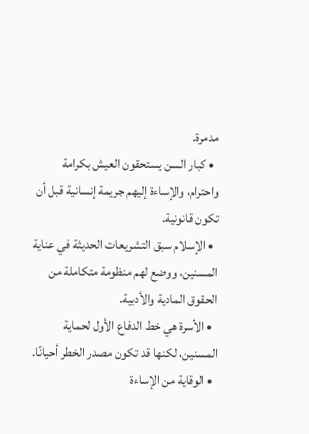مدمرة.
  • كبار السن يستحقون العيش بكرامة واحترام، والإساءة إليهم جريمة إنسانية قبل أن تكون قانونية.
  • الإسلام سبق التشريعات الحديثة في عناية المسنين، ووضع لهم منظومة متكاملة من الحقوق المادية والأدبية.
  • الأسرة هي خط الدفاع الأول لحماية المسنين، لكنها قد تكون مصدر الخطر أحيانًا.
  • الوقاية من الإساءة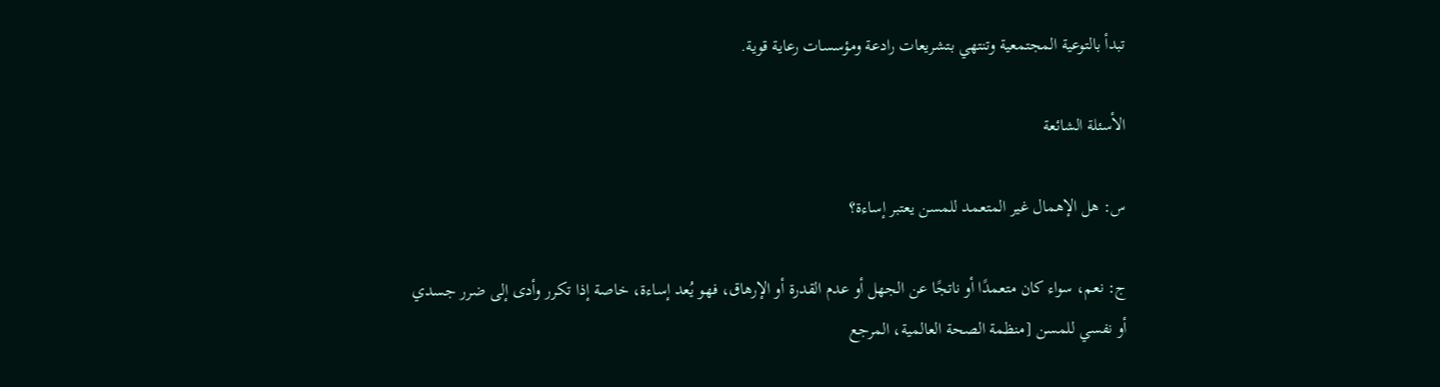تبدأ بالتوعية المجتمعية وتنتهي بتشريعات رادعة ومؤسسات رعاية قوية.

الأسئلة الشائعة

س: هل الإهمال غير المتعمد للمسن يعتبر إساءة؟

ج: نعم، سواء كان متعمدًا أو ناتجًا عن الجهل أو عدم القدرة أو الإرهاق، فهو يُعد إساءة، خاصة إذا تكرر وأدى إلى ضرر جسدي أو نفسي للمسن [منظمة الصحة العالمية، المرجع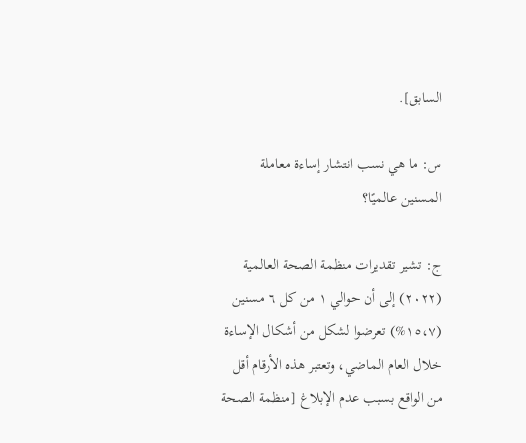السابق].

س: ما هي نسب انتشار إساءة معاملة المسنين عالميًا؟

ج: تشير تقديرات منظمة الصحة العالمية (٢٠٢٢) إلى أن حوالي ١ من كل ٦ مسنين (١٥،٧%) تعرضوا لشكل من أشكال الإساءة خلال العام الماضي، وتعتبر هذه الأرقام أقل من الواقع بسبب عدم الإبلاغ [منظمة الصحة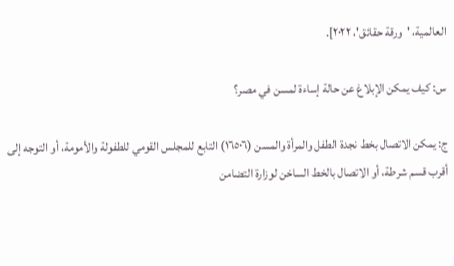العالمية، 'ورقة حقائق'، ٢٠٢٢].

س: كيف يمكن الإبلاغ عن حالة إساءة لمسن في مصر؟

ج: يمكن الاتصال بخط نجدة الطفل والمرأة والمسن (١٦٥٠٦) التابع للمجلس القومي للطفولة والأمومة، أو التوجه إلى أقرب قسم شرطة، أو الاتصال بالخط الساخن لوزارة التضامن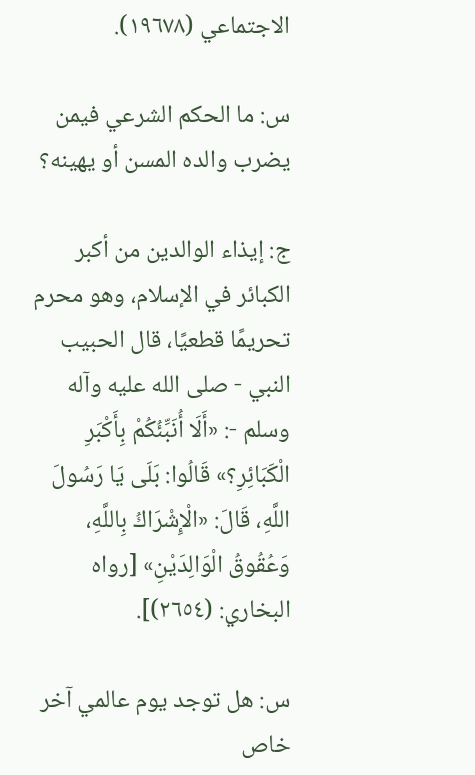الاجتماعي (١٩٦٧٨).

س: ما الحكم الشرعي فيمن يضرب والده المسن أو يهينه؟

ج: إيذاء الوالدين من أكبر الكبائر في الإسلام، وهو محرم تحريمًا قطعيًا، قال الحبيب النبي - صلى الله عليه وآله وسلم -: «أَلَا أُنَبِّئُكُمْ بِأَكْبَرِ الْكَبَائِرِ؟» قَالُوا: بَلَى يَا رَسُولَ اللَّهِ، قَالَ: «الْإِشْرَاكُ بِاللَّهِ، وَعُقُوقُ الْوَالِدَيْنِ» [رواه البخاري: (٢٦٥٤)].

س: هل توجد يوم عالمي آخر خاص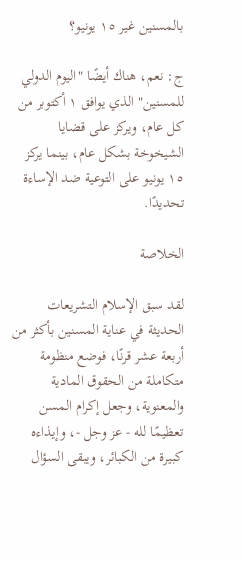بالمسنين غير ١٥ يونيو؟

ج: نعم، هناك أيضًا "اليوم الدولي للمسنين" الذي يوافق ١ أكتوبر من كل عام، ويركز على قضايا الشيخوخة بشكل عام، بينما يركز ١٥ يونيو على التوعية ضد الإساءة تحديدًا.

الخلاصة

لقد سبق الإسلام التشريعات الحديثة في عناية المسنين بأكثر من أربعة عشر قرنًا، فوضع منظومة متكاملة من الحقوق المادية والمعنوية، وجعل إكرام المسن تعظيمًا لله - عز وجل -، وإيذاءه كبيرة من الكبائر، ويبقى السؤال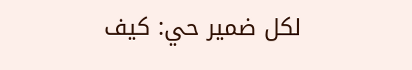لكل ضمير حي: كيف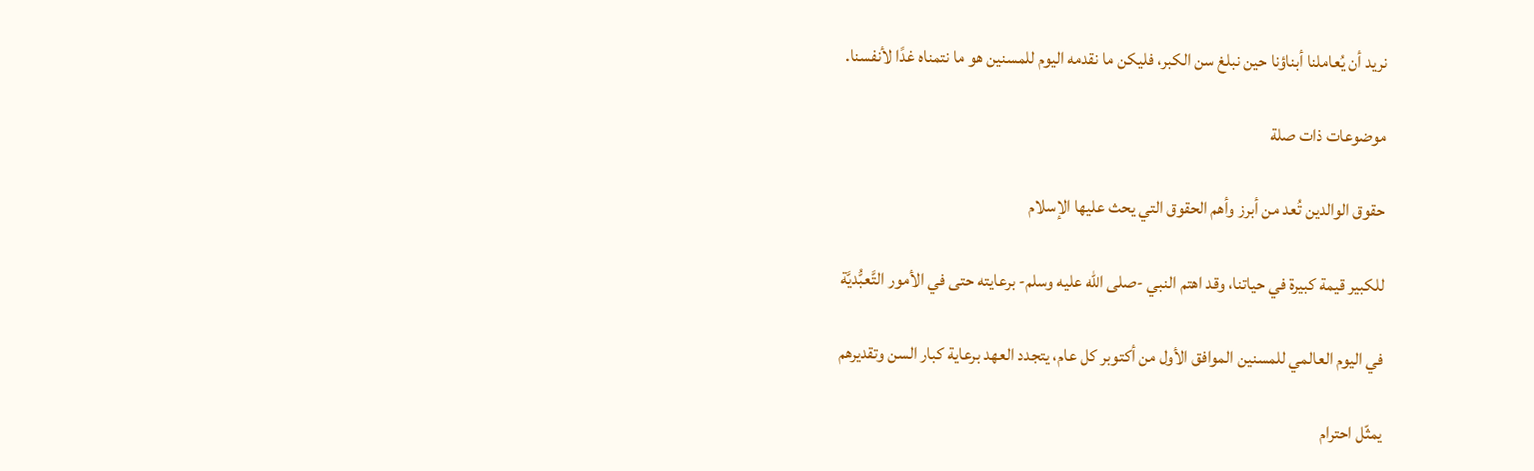نريد أن يُعاملنا أبناؤنا حين نبلغ سن الكبر، فليكن ما نقدمه اليوم للمسنين هو ما نتمناه غدًا لأنفسنا.

موضوعات ذات صلة

حقوق الوالدين تُعد من أبرز وأهم الحقوق التي يحث عليها الإسلام

للكبير قيمة كبيرة في حياتنا، وقد اهتم النبي -صلى الله عليه وسلم- برعايته حتى في الأمور التَّعبُّديَّة

في اليوم العالمي للمسنين الموافق الأول من أكتوبر كل عام، يتجدد العهد برعاية كبار السن وتقديرهم

يمثّل احترام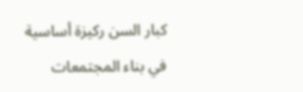كبار السن ركيزة أساسية في بناء المجتمعات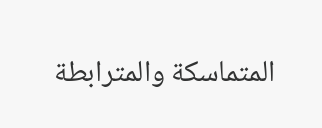المتماسكة والمترابطة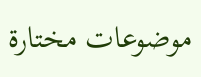موضوعات مختارة